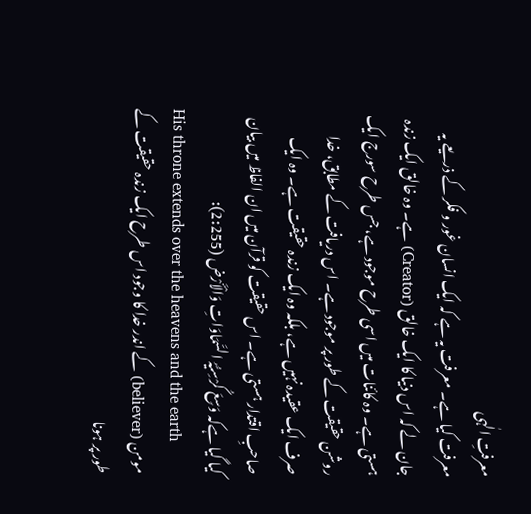معرفتِ الٰہی
معرفت کیا ہے۔ معرفت یہ ہے کہ ایک انسان غور و فکر کے ذریعے یہ جان لے کہ اس دنیا کا ایک خالق (Creator) ہے۔ وہ خالق ایک زندہ ہستی ہے۔ وہ کائنات میں اسی طرح موجود ہے، جس طرح سورج ایک روشن حقیقت کے طور پر موجود ہے۔ اس دریافت کے مطابق، خدا صرف ایک عقیدہ نہیں ہے، بلکہ وہ ایک زندہ حقیقت ہے۔ وہ ایک صاحبِ اقتدار ہستی ہے۔ اس حقیقت کو قرآن میں ان الفاظ میں بیان کیا گیا ہےکہ وَسِعَ کُرْسِیُّہُ السَّمَاوَاتِ وَالْأَرْض (2:255):
His throne extends over the heavens and the earth
مومن (believer) کے اندر خدا کا وجود اس طرح ایک زندہ حقیقت کے طور پر ہونا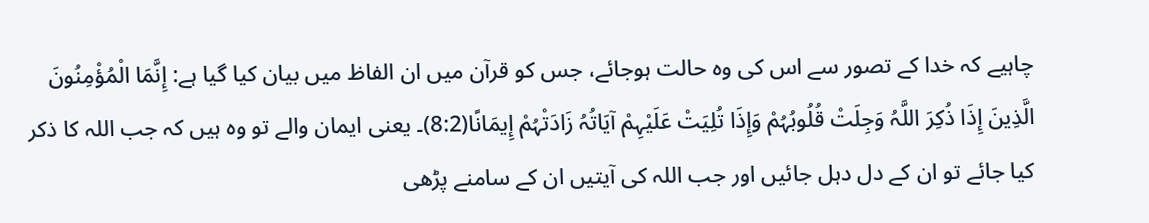چاہیے کہ خدا کے تصور سے اس کی وہ حالت ہوجائے، جس کو قرآن میں ان الفاظ میں بیان کیا گیا ہے: إِنَّمَا الْمُؤْمِنُونَ الَّذِینَ إِذَا ذُکِرَ اللَّہُ وَجِلَتْ قُلُوبُہُمْ وَإِذَا تُلِیَتْ عَلَیْہِمْ آیَاتُہُ زَادَتْہُمْ إِیمَانًا(8:2)۔ یعنی ایمان والے تو وہ ہیں کہ جب اللہ کا ذکر کیا جائے تو ان کے دل دہل جائیں اور جب اللہ کی آیتیں ان کے سامنے پڑھی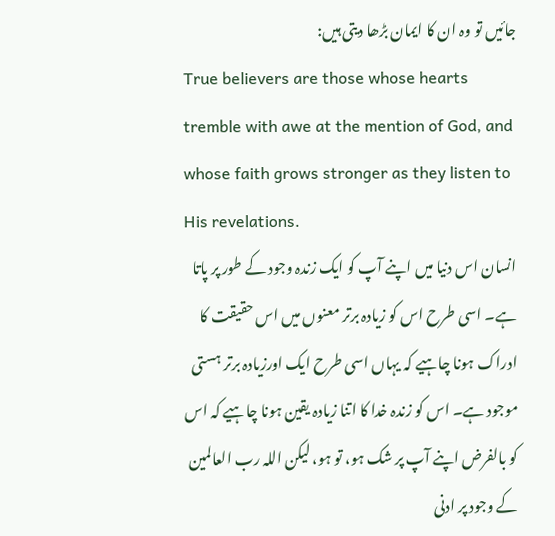جائیں تو وہ ان کا ایمان بڑھا دیتی ہیں:
True believers are those whose hearts tremble with awe at the mention of God, and whose faith grows stronger as they listen to His revelations.
انسان اس دنیا میں اپنے آپ کو ایک زندہ وجود کے طور پر پاتا ہے۔ اسی طرح اس کو زیادہ برتر معنوں میں اس حقیقت کا ادراک ہونا چاہیے کہ یہاں اسی طرح ایک اورزیادہ برتر ہستی موجود ہے۔ اس کو زندہ خدا کا اتنا زیادہ یقین ہونا چاہیے کہ اس کو بالفرض اپنے آپ پر شک ہو، تو ہو، لیکن اللہ رب العالمین کے وجود پر ادنی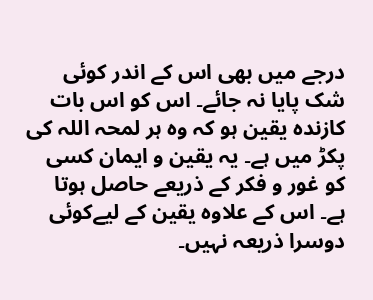درجے میں بھی اس کے اندر کوئی شک پایا نہ جائے۔ اس کو اس بات کازندہ یقین ہو کہ وہ ہر لمحہ اللہ کی پکڑ میں ہے۔ یہ یقین و ایمان کسی کو غور و فکر کے ذریعے حاصل ہوتا ہے۔ اس کے علاوہ یقین کے لیےکوئی دوسرا ذریعہ نہیں۔